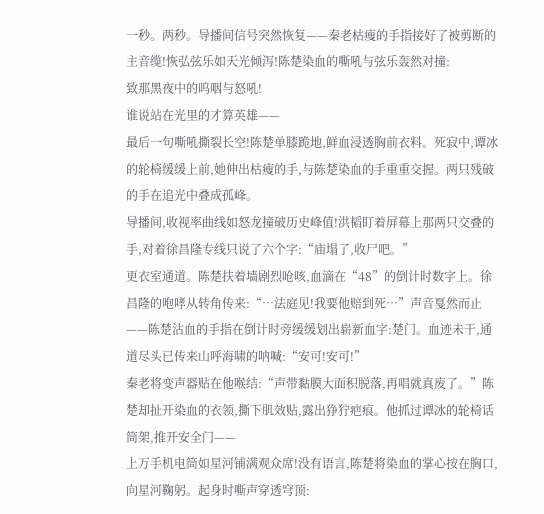一秒。两秒。导播间信号突然恢复——秦老枯瘦的手指接好了被剪断的主音缆!恢弘弦乐如天光倾泻!陈楚染血的嘶吼与弦乐轰然对撞:
致那黑夜中的呜咽与怒吼!
谁说站在光里的才算英雄——
最后一句嘶吼撕裂长空!陈楚单膝跪地,鲜血浸透胸前衣料。死寂中,谭冰的轮椅缓缓上前,她伸出枯瘦的手,与陈楚染血的手重重交握。两只残破的手在追光中叠成孤峰。
导播间,收视率曲线如怒龙撞破历史峰值!洪韬盯着屏幕上那两只交叠的手,对着徐昌隆专线只说了六个字:“庙塌了,收尸吧。”
更衣室通道。陈楚扶着墙剧烈呛咳,血滴在“48”的倒计时数字上。徐昌隆的咆哮从转角传来:“…法庭见!我要他赔到死…”声音戛然而止——陈楚沾血的手指在倒计时旁缓缓划出崭新血字:楚门。血迹未干,通道尽头已传来山呼海啸的呐喊:“安可!安可!”
秦老将变声器贴在他喉结:“声带黏膜大面积脱落,再唱就真废了。”陈楚却扯开染血的衣领,撕下肌效贴,露出狰狞疤痕。他抓过谭冰的轮椅话筒架,推开安全门——
上万手机电筒如星河铺满观众席!没有语言,陈楚将染血的掌心按在胸口,向星河鞠躬。起身时嘶声穿透穹顶: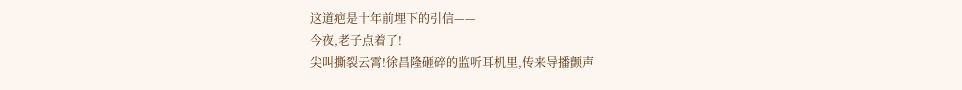这道疤是十年前埋下的引信——
今夜,老子点着了!
尖叫撕裂云霄!徐昌隆砸碎的监听耳机里,传来导播颤声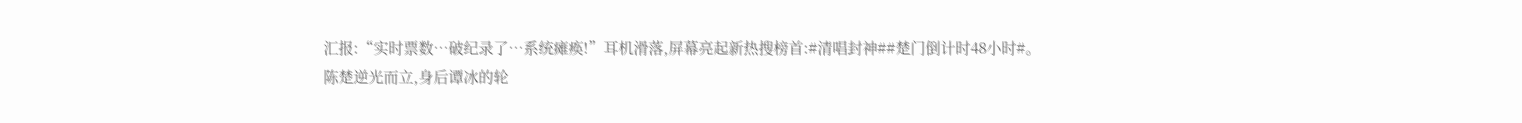汇报:“实时票数…破纪录了…系统瘫痪!”耳机滑落,屏幕亮起新热搜榜首:#清唱封神##楚门倒计时48小时#。
陈楚逆光而立,身后谭冰的轮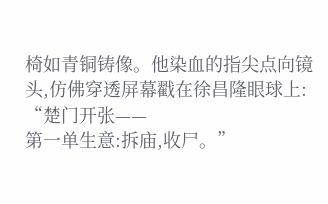椅如青铜铸像。他染血的指尖点向镜头,仿佛穿透屏幕戳在徐昌隆眼球上:
“楚门开张——
第一单生意:拆庙,收尸。”